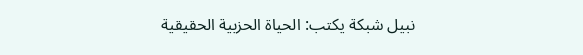نبيل شبكة يكتب: الحياة الحزبية الحقيقية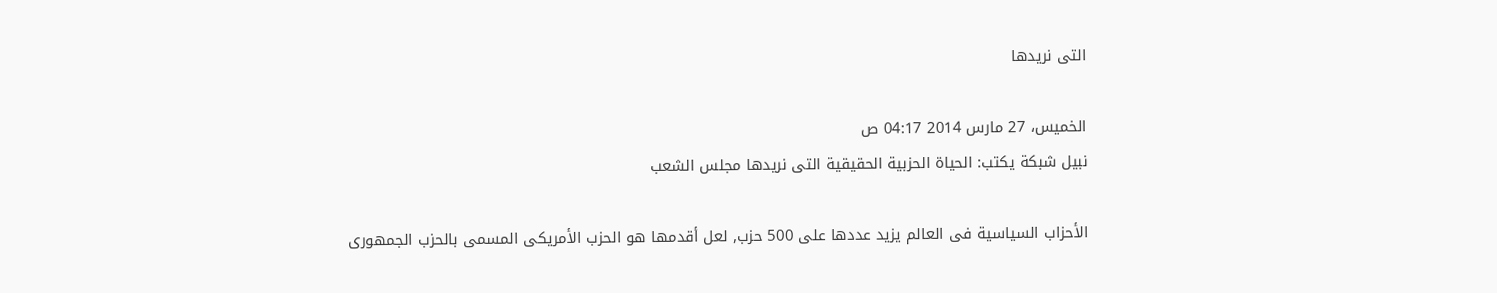التى نريدها

الخميس، 27 مارس 2014 04:17 ص
نبيل شبكة يكتب: الحياة الحزبية الحقيقية التى نريدها مجلس الشعب

الأحزاب السياسية فى العالم يزيد عددها على 500 حزب, لعل أقدمها هو الحزب الأمريكى المسمى بالحزب الجمهورى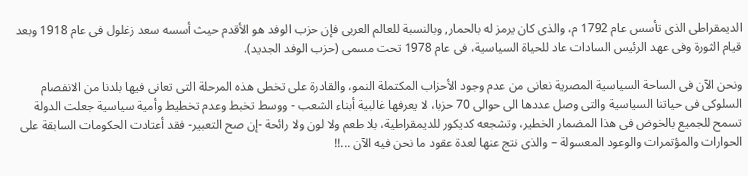الديمقراطى الذى تأسس عام 1792 م، والذى كان يرمز له بالحمار, وبالنسبة للعالم العربى فإن حزب الوفد هو الأقدم حيث أسسه سعد زغلول فى عام 1918 وبعد قيام الثورة وفى عهد الرئيس السادات عاد للحياة السياسية، فى عام 1978 تحت مسمى (حزب الوفد الجديد).

ونحن الآن فى الساحة السياسية المصرية نعانى من عدم وجود الأحزاب المكتملة النمو، والقادرة على تخطى هذه المرحلة التى تعانى فيها بلدنا من الانفصام السلوكى فى حياتنا السياسية والتى وصل عددها الى حوالى 70 حزبا، لا يعرفها غالبية أبناء الشعب - ووسط تخبط وعدم تخطيط وأمية سياسية جعلت الدولة تسمح للجميع بالخوض فى هذا المضمار الخطير، وتشجعه كديكور للديمقراطية، بلا طعم ولا لون ولا رائحة -إن صح التعبير- فقد أعتادت الحكومات السابقة على الحوارات والمؤتمرات والوعود المعسولة – والذى نتج عنها لعدة عقود ما نحن فيه الآن ...!!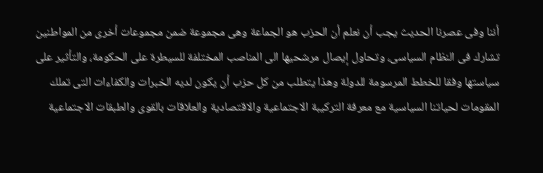أننا وفى عصرنا الحديث يجب أن نعلم أن الحزب هو الجماعة وهى مجموعة ضمن مجموعات أخرى من المواطنين تشارك فى النظام السياسى، وتحاول إيصال مرشحيها الى المناصب المختلفة للسيطرة على الحكومة، والتأثير على سياستها وفقا للخطط المرسومة للدولة وهذا يتطلب من كل حزب أن يكون لديه الخبرات والكفاءات التى تملك المقومات لحياتنا السياسية مع معرفة التركيبة الاجتماعية والاقتصادية والعلاقات بالقوى والطبقات الاجتماعية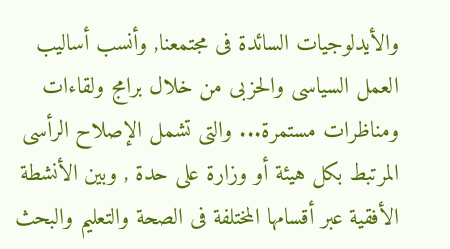والأيدلوجيات السائدة فى مجتمعنا, وأنسب أساليب العمل السياسى والحزبى من خلال برامج ولقاءات ومناظرات مستمرة... والتى تشمل الإصلاح الرأسى المرتبط بكل هيئة أو وزارة على حدة , وبين الأنشطة الأفقية عبر أقسامها المختلفة فى الصحة والتعليم والبحث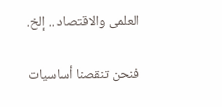العلمى والاقتصاد .. إلخ.

فنحن تنقصنا أساسيات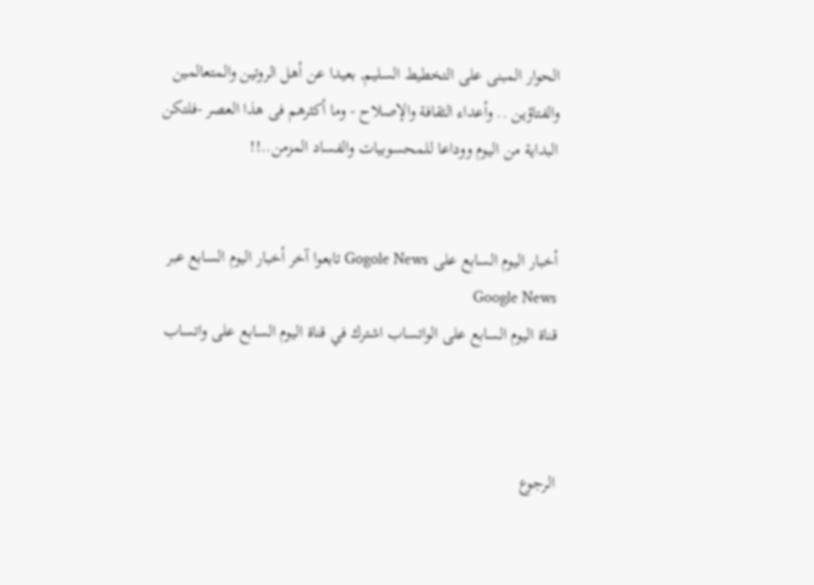الحوار المبنى على التخطيط السليم, بعيدا عن أهل الروتين والمتعالمين والفتاؤين .. وأعداء الثقافة والإصلاح - وما أكثرهم فى هذا العصر -فلتكن البداية من اليوم ووداعا للمحسوبيات والفساد المزمن..!!


أخبار اليوم السابع على Gogole News تابعوا آخر أخبار اليوم السابع عبر Google News
قناة اليوم السابع على الواتساب اشترك في قناة اليوم السابع على واتساب



الرجوع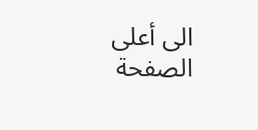الى أعلى الصفحة